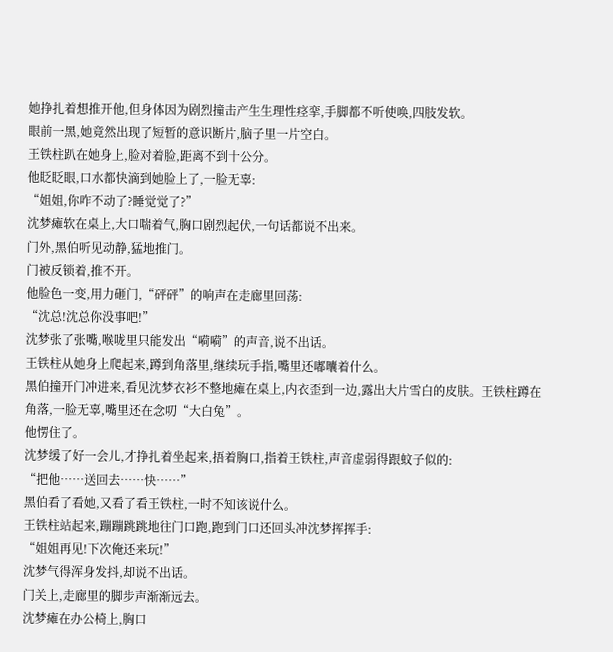她挣扎着想推开他,但身体因为剧烈撞击产生生理性痉挛,手脚都不听使唤,四肢发软。
眼前一黑,她竟然出现了短暂的意识断片,脑子里一片空白。
王铁柱趴在她身上,脸对着脸,距离不到十公分。
他眨眨眼,口水都快滴到她脸上了,一脸无辜:
“姐姐,你咋不动了?睡觉觉了?”
沈梦瘫软在桌上,大口喘着气,胸口剧烈起伏,一句话都说不出来。
门外,黑伯听见动静,猛地推门。
门被反锁着,推不开。
他脸色一变,用力砸门,“砰砰”的响声在走廊里回荡:
“沈总!沈总你没事吧!”
沈梦张了张嘴,喉咙里只能发出“嗬嗬”的声音,说不出话。
王铁柱从她身上爬起来,蹲到角落里,继续玩手指,嘴里还嘟囔着什么。
黑伯撞开门冲进来,看见沈梦衣衫不整地瘫在桌上,内衣歪到一边,露出大片雪白的皮肤。王铁柱蹲在角落,一脸无辜,嘴里还在念叨“大白兔”。
他愣住了。
沈梦缓了好一会儿,才挣扎着坐起来,捂着胸口,指着王铁柱,声音虚弱得跟蚊子似的:
“把他……送回去……快……”
黑伯看了看她,又看了看王铁柱,一时不知该说什么。
王铁柱站起来,蹦蹦跳跳地往门口跑,跑到门口还回头冲沈梦挥挥手:
“姐姐再见!下次俺还来玩!”
沈梦气得浑身发抖,却说不出话。
门关上,走廊里的脚步声渐渐远去。
沈梦瘫在办公椅上,胸口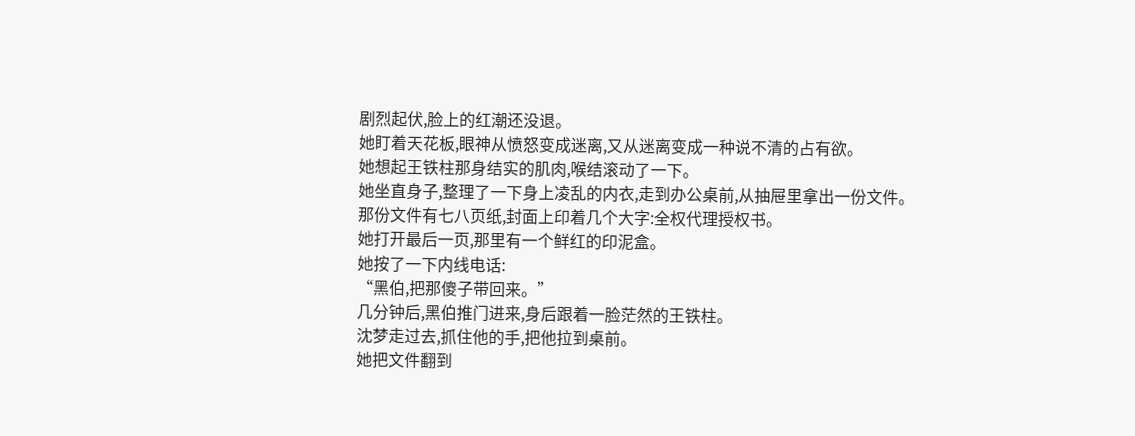剧烈起伏,脸上的红潮还没退。
她盯着天花板,眼神从愤怒变成迷离,又从迷离变成一种说不清的占有欲。
她想起王铁柱那身结实的肌肉,喉结滚动了一下。
她坐直身子,整理了一下身上凌乱的内衣,走到办公桌前,从抽屉里拿出一份文件。
那份文件有七八页纸,封面上印着几个大字:全权代理授权书。
她打开最后一页,那里有一个鲜红的印泥盒。
她按了一下内线电话:
“黑伯,把那傻子带回来。”
几分钟后,黑伯推门进来,身后跟着一脸茫然的王铁柱。
沈梦走过去,抓住他的手,把他拉到桌前。
她把文件翻到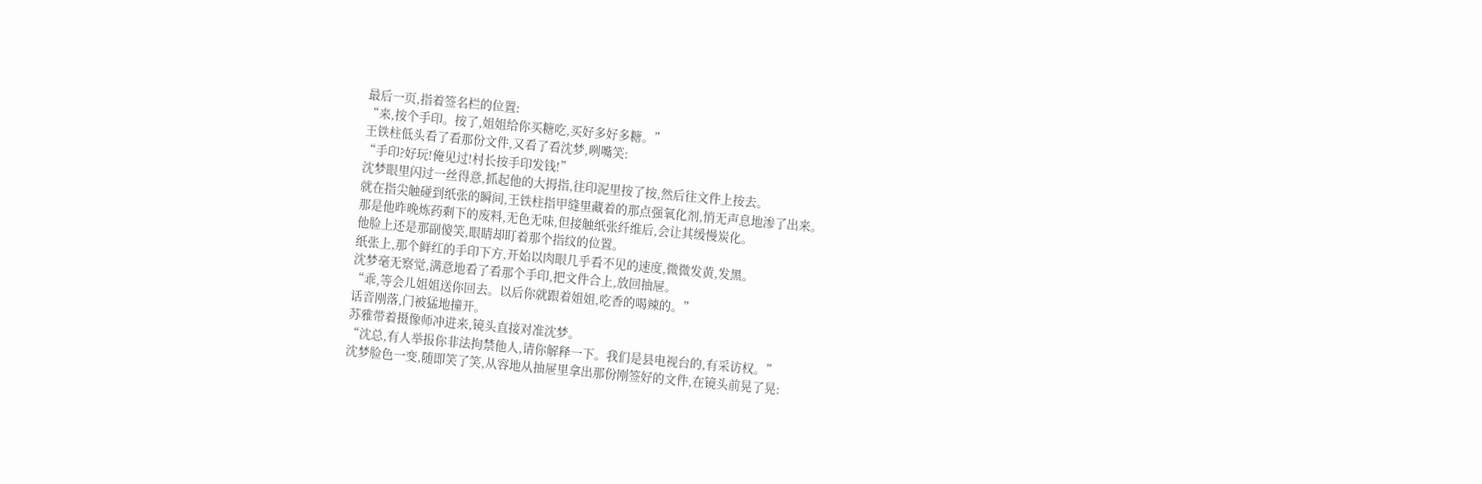最后一页,指着签名栏的位置:
“来,按个手印。按了,姐姐给你买糖吃,买好多好多糖。”
王铁柱低头看了看那份文件,又看了看沈梦,咧嘴笑:
“手印?好玩!俺见过!村长按手印发钱!”
沈梦眼里闪过一丝得意,抓起他的大拇指,往印泥里按了按,然后往文件上按去。
就在指尖触碰到纸张的瞬间,王铁柱指甲缝里藏着的那点强氧化剂,悄无声息地渗了出来。
那是他昨晚炼药剩下的废料,无色无味,但接触纸张纤维后,会让其缓慢炭化。
他脸上还是那副傻笑,眼睛却盯着那个指纹的位置。
纸张上,那个鲜红的手印下方,开始以肉眼几乎看不见的速度,微微发黄,发黑。
沈梦毫无察觉,满意地看了看那个手印,把文件合上,放回抽屉。
“乖,等会儿姐姐送你回去。以后你就跟着姐姐,吃香的喝辣的。”
话音刚落,门被猛地撞开。
苏雅带着摄像师冲进来,镜头直接对准沈梦。
“沈总,有人举报你非法拘禁他人,请你解释一下。我们是县电视台的,有采访权。”
沈梦脸色一变,随即笑了笑,从容地从抽屉里拿出那份刚签好的文件,在镜头前晃了晃: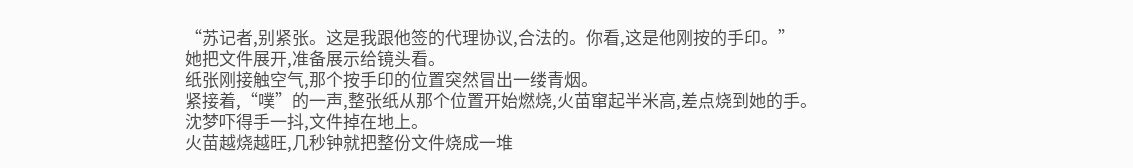“苏记者,别紧张。这是我跟他签的代理协议,合法的。你看,这是他刚按的手印。”
她把文件展开,准备展示给镜头看。
纸张刚接触空气,那个按手印的位置突然冒出一缕青烟。
紧接着,“噗”的一声,整张纸从那个位置开始燃烧,火苗窜起半米高,差点烧到她的手。
沈梦吓得手一抖,文件掉在地上。
火苗越烧越旺,几秒钟就把整份文件烧成一堆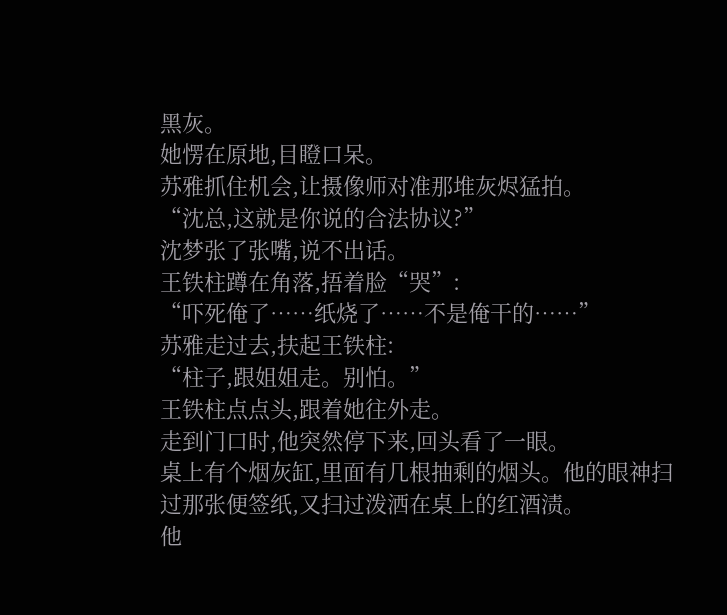黑灰。
她愣在原地,目瞪口呆。
苏雅抓住机会,让摄像师对准那堆灰烬猛拍。
“沈总,这就是你说的合法协议?”
沈梦张了张嘴,说不出话。
王铁柱蹲在角落,捂着脸“哭”:
“吓死俺了……纸烧了……不是俺干的……”
苏雅走过去,扶起王铁柱:
“柱子,跟姐姐走。别怕。”
王铁柱点点头,跟着她往外走。
走到门口时,他突然停下来,回头看了一眼。
桌上有个烟灰缸,里面有几根抽剩的烟头。他的眼神扫过那张便签纸,又扫过泼洒在桌上的红酒渍。
他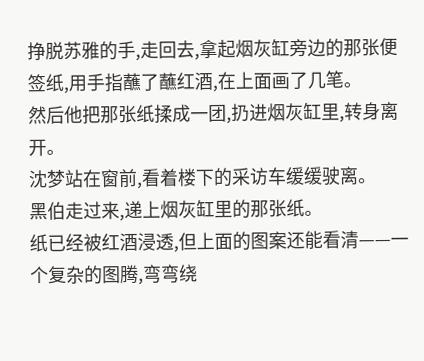挣脱苏雅的手,走回去,拿起烟灰缸旁边的那张便签纸,用手指蘸了蘸红酒,在上面画了几笔。
然后他把那张纸揉成一团,扔进烟灰缸里,转身离开。
沈梦站在窗前,看着楼下的采访车缓缓驶离。
黑伯走过来,递上烟灰缸里的那张纸。
纸已经被红酒浸透,但上面的图案还能看清——一个复杂的图腾,弯弯绕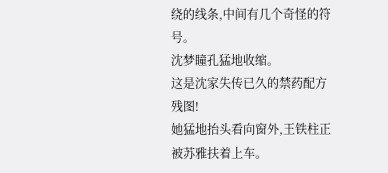绕的线条,中间有几个奇怪的符号。
沈梦瞳孔猛地收缩。
这是沈家失传已久的禁药配方残图!
她猛地抬头看向窗外,王铁柱正被苏雅扶着上车。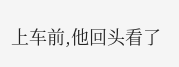上车前,他回头看了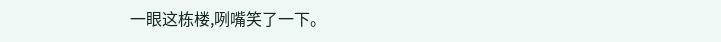一眼这栋楼,咧嘴笑了一下。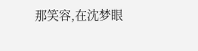那笑容,在沈梦眼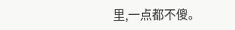里,一点都不傻。